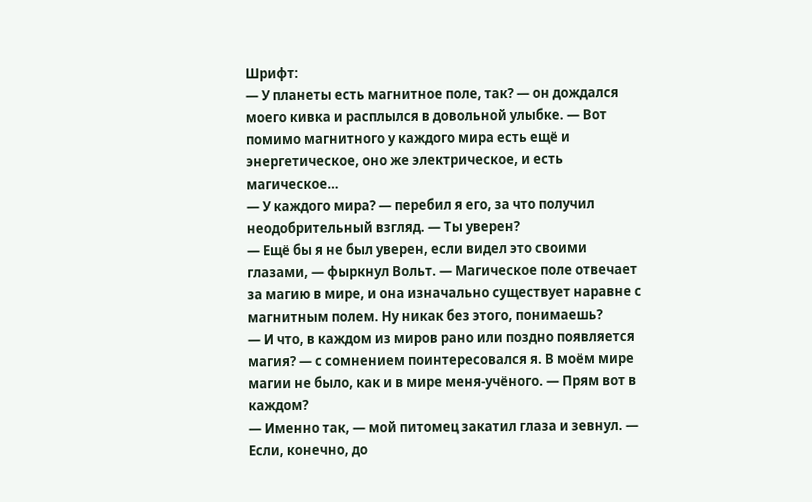Шрифт:
— У планеты есть магнитное поле, так? — он дождался моего кивка и расплылся в довольной улыбке. — Вот помимо магнитного у каждого мира есть ещё и энергетическое, оно же электрическое, и есть магическое…
— У каждого мира? — перебил я его, за что получил неодобрительный взгляд. — Ты уверен?
— Ещё бы я не был уверен, если видел это своими глазами, — фыркнул Вольт. — Магическое поле отвечает за магию в мире, и она изначально существует наравне с магнитным полем. Ну никак без этого, понимаешь?
— И что, в каждом из миров рано или поздно появляется магия? — с сомнением поинтересовался я. В моём мире магии не было, как и в мире меня-учёного. — Прям вот в каждом?
— Именно так, — мой питомец закатил глаза и зевнул. — Если, конечно, до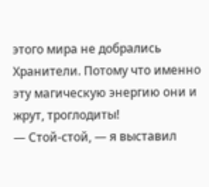этого мира не добрались Хранители. Потому что именно эту магическую энергию они и жрут, троглодиты!
— Стой-стой, — я выставил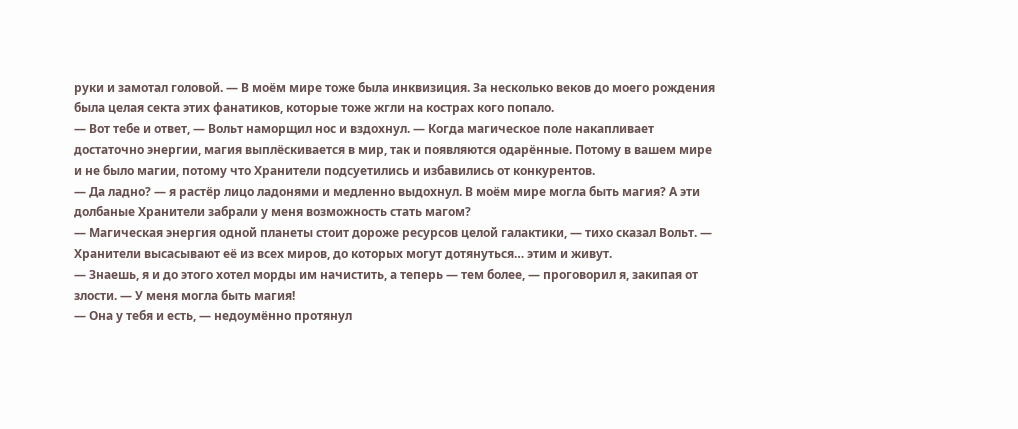руки и замотал головой. — В моём мире тоже была инквизиция. За несколько веков до моего рождения была целая секта этих фанатиков, которые тоже жгли на кострах кого попало.
— Вот тебе и ответ, — Вольт наморщил нос и вздохнул. — Когда магическое поле накапливает достаточно энергии, магия выплёскивается в мир, так и появляются одарённые. Потому в вашем мире и не было магии, потому что Хранители подсуетились и избавились от конкурентов.
— Да ладно? — я растёр лицо ладонями и медленно выдохнул. В моём мире могла быть магия? А эти долбаные Хранители забрали у меня возможность стать магом?
— Магическая энергия одной планеты стоит дороже ресурсов целой галактики, — тихо сказал Вольт. — Хранители высасывают её из всех миров, до которых могут дотянуться… этим и живут.
— Знаешь, я и до этого хотел морды им начистить, а теперь — тем более, — проговорил я, закипая от злости. — У меня могла быть магия!
— Она у тебя и есть, — недоумённо протянул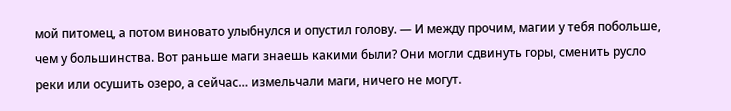мой питомец, а потом виновато улыбнулся и опустил голову. — И между прочим, магии у тебя побольше, чем у большинства. Вот раньше маги знаешь какими были? Они могли сдвинуть горы, сменить русло реки или осушить озеро, а сейчас… измельчали маги, ничего не могут.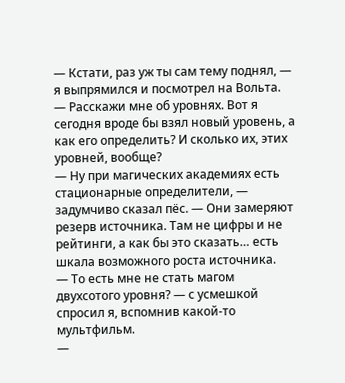— Кстати, раз уж ты сам тему поднял, — я выпрямился и посмотрел на Вольта. — Расскажи мне об уровнях. Вот я сегодня вроде бы взял новый уровень, а как его определить? И сколько их, этих уровней, вообще?
— Ну при магических академиях есть стационарные определители, — задумчиво сказал пёс. — Они замеряют резерв источника. Там не цифры и не рейтинги, а как бы это сказать… есть шкала возможного роста источника.
— То есть мне не стать магом двухсотого уровня? — с усмешкой спросил я, вспомнив какой-то мультфильм.
—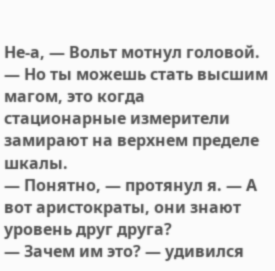Не-а, — Вольт мотнул головой. — Но ты можешь стать высшим магом, это когда стационарные измерители замирают на верхнем пределе шкалы.
— Понятно, — протянул я. — А вот аристократы, они знают уровень друг друга?
— Зачем им это? — удивился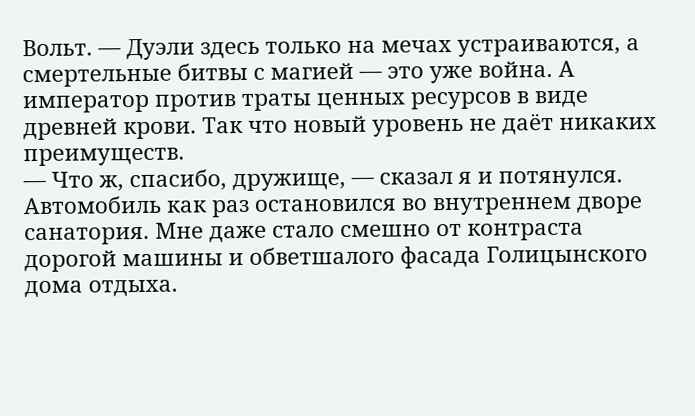Вольт. — Дуэли здесь только на мечах устраиваются, а смертельные битвы с магией — это уже война. А император против траты ценных ресурсов в виде древней крови. Так что новый уровень не даёт никаких преимуществ.
— Что ж, спасибо, дружище, — сказал я и потянулся.
Автомобиль как раз остановился во внутреннем дворе санатория. Мне даже стало смешно от контраста дорогой машины и обветшалого фасада Голицынского дома отдыха.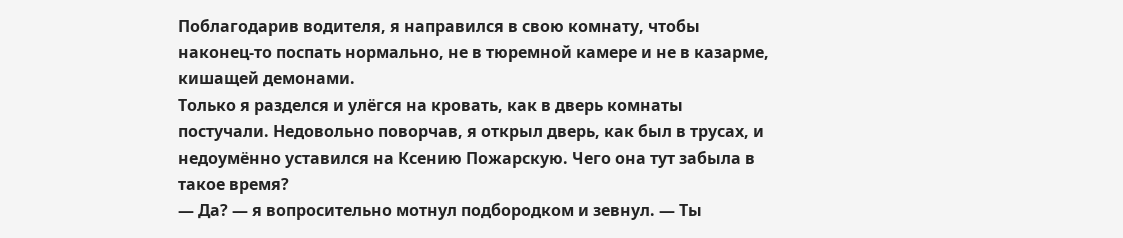Поблагодарив водителя, я направился в свою комнату, чтобы наконец-то поспать нормально, не в тюремной камере и не в казарме, кишащей демонами.
Только я разделся и улёгся на кровать, как в дверь комнаты постучали. Недовольно поворчав, я открыл дверь, как был в трусах, и недоумённо уставился на Ксению Пожарскую. Чего она тут забыла в такое время?
— Да? — я вопросительно мотнул подбородком и зевнул. — Ты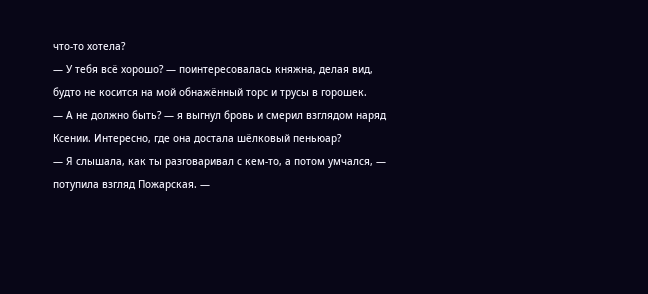что-то хотела?
— У тебя всё хорошо? — поинтересовалась княжна, делая вид, будто не косится на мой обнажённый торс и трусы в горошек.
— А не должно быть? — я выгнул бровь и смерил взглядом наряд Ксении. Интересно, где она достала шёлковый пеньюар?
— Я слышала, как ты разговаривал с кем-то, а потом умчался, — потупила взгляд Пожарская. —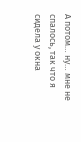А потом… ну… мне не спалось, так что я сидела у окна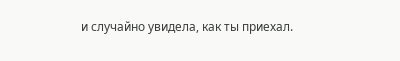и случайно увидела, как ты приехал.